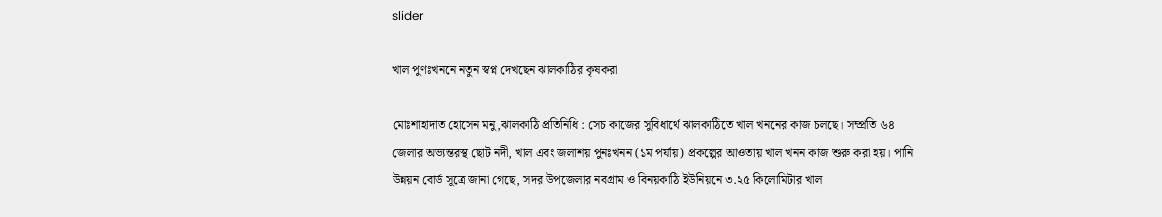slider

খাল পুণঃখননে নতুন স্বপ্ন দেখছেন ঝালকাঠির কৃষকরা

মোঃশাহাদাত হোসেন মনু,ঝালকাঠি প্রতিনিধি : সেচ কাজের সুবিধার্থে ঝালকাঠিতে খাল খননের কাজ চলছে। সম্প্রতি ৬৪ জেলার অভ্যন্তরস্থ ছোট নদী, খাল এবং জলাশয় পুনঃখনন (১ম পর্যায়) প্রকল্পের আওতায় খাল খনন কাজ শুরু করা হয়। পানি উন্নয়ন বোর্ড সূত্রে জানা গেছে, সদর উপজেলার নবগ্রাম ও বিনয়কাঠি ইউনিয়নে ৩.২৫ কিলোমিটার খাল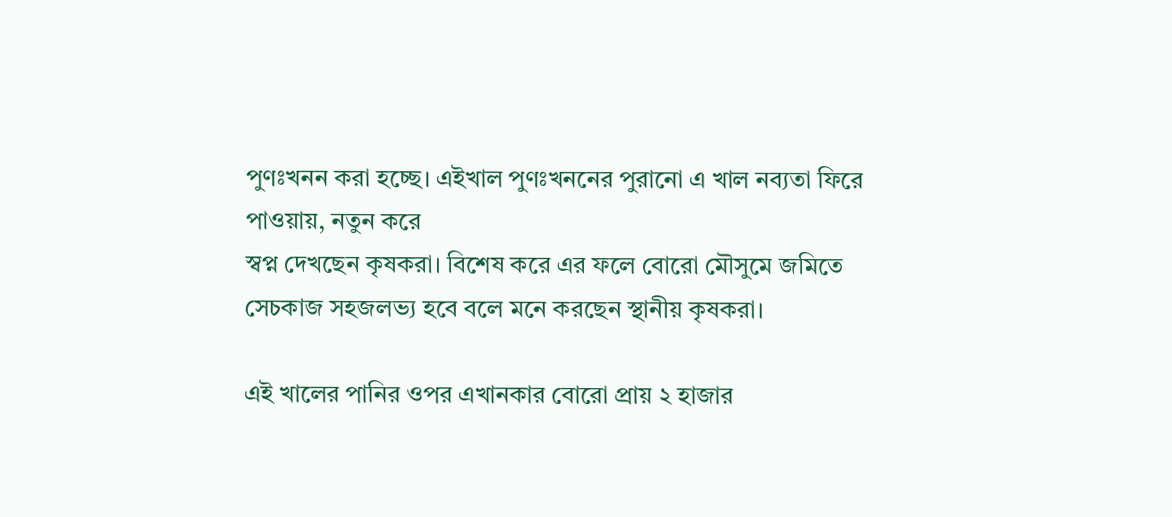পুণঃখনন করা হচ্ছে। এইখাল পুণঃখননের পুরানো এ খাল নব্যতা ফিরে পাওয়ায়, নতুন করে
স্বপ্ন দেখছেন কৃষকরা। বিশেষ করে এর ফলে বোরো মৌসুমে জমিতে সেচকাজ সহজলভ্য হবে বলে মনে করছেন স্থানীয় কৃষকরা।

এই খালের পানির ওপর এখানকার বোরো প্রায় ২ হাজার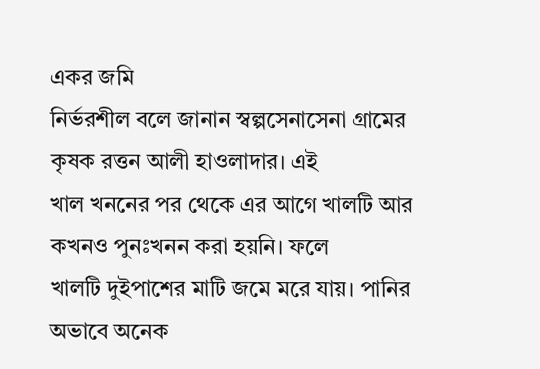একর জমি
নির্ভরশীল বলে জানান স্বল্পসেনাসেনা গ্রামের কৃষক রত্তন আলী হাওলাদার। এই
খাল খননের পর থেকে এর আগে খালটি আর কখনও পুনঃখনন করা হয়নি। ফলে
খালটি দুইপাশের মাটি জমে মরে যায়। পানির অভাবে অনেক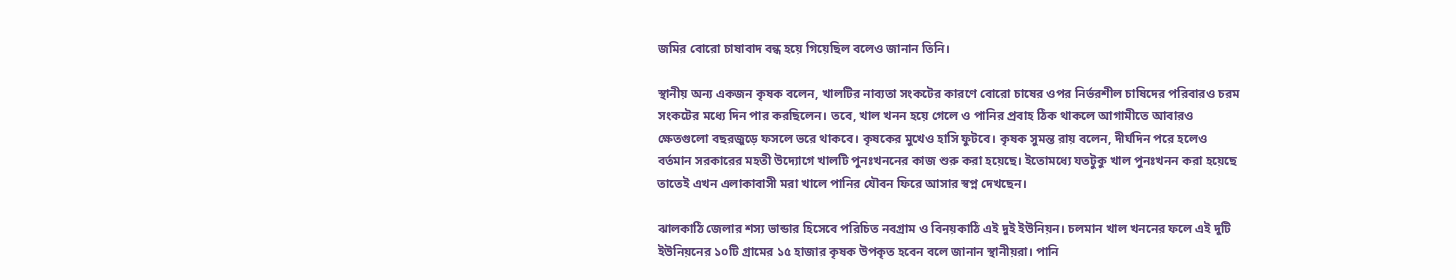জমির বোরো চাষাবাদ বন্ধ হয়ে গিয়েছিল বলেও জানান তিনি।

স্থানীয় অন্য একজন কৃষক বলেন, খালটির নাব্যতা সংকটের কারণে বোরো চাষের ওপর নির্ভরশীল চাষিদের পরিবারও চরম সংকটের মধ্যে দিন পার করছিলেন। তবে, খাল খনন হয়ে গেলে ও পানির প্রবাহ ঠিক থাকলে আগামীতে আবারও ক্ষেতগুলো বছরজুড়ে ফসলে ভরে থাকবে। কৃষকের মুখেও হাসি ফুটবে। কৃষক সুমন্ত রায় বলেন, দীর্ঘদিন পরে হলেও বর্তমান সরকারের মহতী উদ্যোগে খালটি পুনঃখননের কাজ শুরু করা হয়েছে। ইতোমধ্যে যতটুকু খাল পুনঃখনন করা হয়েছে তাতেই এখন এলাকাবাসী মরা খালে পানির যৌবন ফিরে আসার স্বপ্ন দেখছেন।

ঝালকাঠি জেলার শস্য ভান্ডার হিসেবে পরিচিত নবগ্রাম ও বিনয়কাঠি এই দুই ইউনিয়ন। চলমান খাল খননের ফলে এই দুটি ইউনিয়নের ১০টি গ্রামের ১৫ হাজার কৃষক উপকৃত হবেন বলে জানান স্থানীয়রা। পানি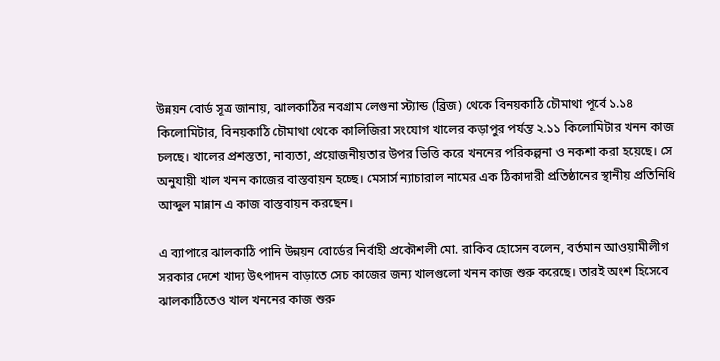উন্নয়ন বোর্ড সূত্র জানায়, ঝালকাঠির নবগ্রাম লেগুনা স্ট্যান্ড (ব্রিজ) থেকে বিনয়কাঠি চৌমাথা পূর্বে ১.১৪ কিলোমিটার, বিনয়কাঠি চৌমাথা থেকে কালিজিরা সংযোগ খালের কড়াপুর পর্যন্ত ২.১১ কিলোমিটার খনন কাজ চলছে। খালের প্রশস্ততা, নাব্যতা, প্রয়োজনীয়তার উপর ভিত্তি করে খননের পরিকল্পনা ও নকশা করা হয়েছে। সে অনুযায়ী খাল খনন কাজের বাস্তবায়ন হচ্ছে। মেসার্স ন্যাচারাল নামের এক ঠিকাদারী প্রতিষ্ঠানের স্থানীয় প্রতিনিধি আব্দুল মান্নান এ কাজ বাস্তবায়ন করছেন।

এ ব্যাপারে ঝালকাঠি পানি উন্নয়ন বোর্ডের নির্বাহী প্রকৌশলী মো. রাকিব হোসেন বলেন, বর্তমান আওয়ামীলীগ সরকার দেশে খাদ্য উৎপাদন বাড়াতে সেচ কাজের জন্য খালগুলো খনন কাজ শুরু করেছে। তারই অংশ হিসেবে ঝালকাঠিতেও খাল খননের কাজ শুরু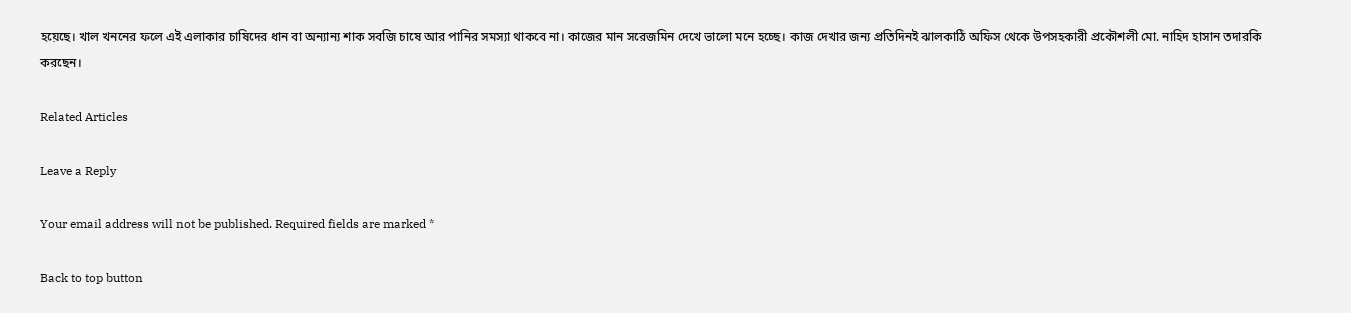হয়েছে। খাল খননের ফলে এই এলাকার চাষিদের ধান বা অন্যান্য শাক সবজি চাষে আর পানির সমস্যা থাকবে না। কাজের মান সরেজমিন দেখে ভালো মনে হচ্ছে। কাজ দেখার জন্য প্রতিদিনই ঝালকাঠি অফিস থেকে উপসহকারী প্রকৌশলী মো. নাহিদ হাসান তদারকি করছেন।

Related Articles

Leave a Reply

Your email address will not be published. Required fields are marked *

Back to top button